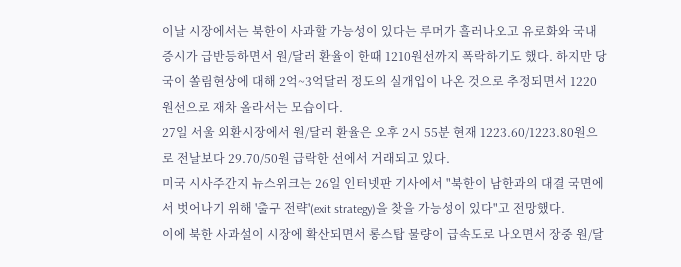이날 시장에서는 북한이 사과할 가능성이 있다는 루머가 흘러나오고 유로화와 국내증시가 급반등하면서 원/달러 환율이 한때 1210원선까지 폭락하기도 했다. 하지만 당국이 쏠림현상에 대해 2억~3억달러 정도의 실개입이 나온 것으로 추정되면서 1220원선으로 재차 올라서는 모습이다.
27일 서울 외환시장에서 원/달러 환율은 오후 2시 55분 현재 1223.60/1223.80원으로 전날보다 29.70/50원 급락한 선에서 거래되고 있다.
미국 시사주간지 뉴스위크는 26일 인터넷판 기사에서 "북한이 남한과의 대결 국면에서 벗어나기 위해 '출구 전략'(exit strategy)을 찾을 가능성이 있다"고 전망했다.
이에 북한 사과설이 시장에 확산되면서 롱스탑 물량이 급속도로 나오면서 장중 원/달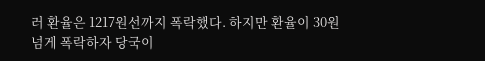러 환율은 1217원선까지 폭락했다. 하지만 환율이 30원 넘게 폭락하자 당국이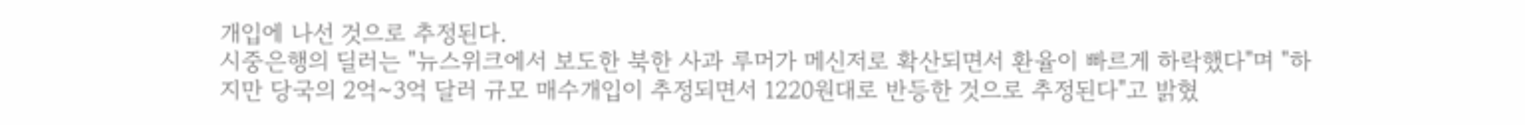개입에 나선 것으로 추정된다.
시중은행의 딜러는 "뉴스위크에서 보도한 북한 사과 루머가 메신저로 확산되면서 환율이 빠르게 하락했다"며 "하지만 당국의 2억~3억 달러 규모 매수개입이 추정되면서 1220원대로 반등한 것으로 추정된다"고 밝혔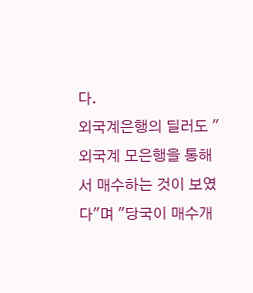다.
외국계은행의 딜러도 "외국계 모은행을 통해서 매수하는 것이 보였다"며 "당국이 매수개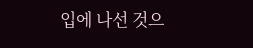입에 나선 것으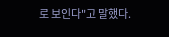로 보인다"고 말했다.